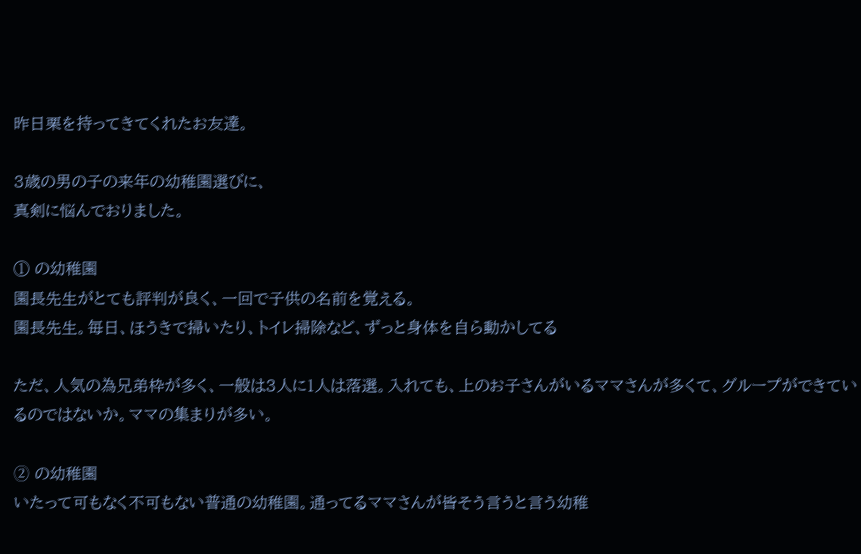昨日栗を持ってきてくれたお友達。

3歳の男の子の来年の幼稚園選びに、
真剣に悩んでおりました。

① の幼稚園
園長先生がとても評判が良く、一回で子供の名前を覚える。
園長先生。毎日、ほうきで掃いたり、トイレ掃除など、ずっと身体を自ら動かしてる

ただ、人気の為兄弟枠が多く、一般は3人に1人は落選。入れても、上のお子さんがいるママさんが多くて、グループができているのではないか。ママの集まりが多い。

➁ の幼稚園
いたって可もなく不可もない普通の幼稚園。通ってるママさんが皆そう言うと言う幼稚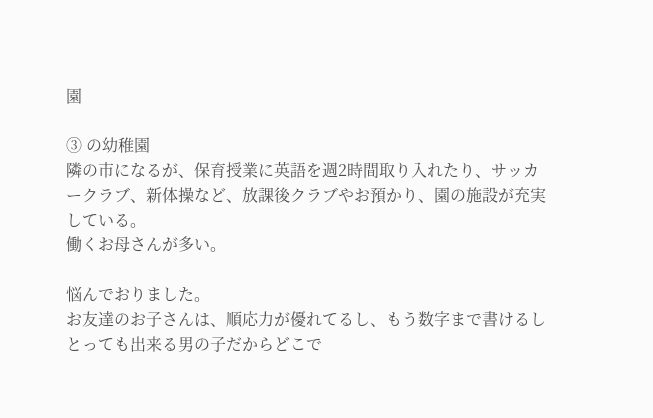園

③ の幼稚園
隣の市になるが、保育授業に英語を週2時間取り入れたり、サッカークラブ、新体操など、放課後クラブやお預かり、園の施設が充実している。
働くお母さんが多い。

悩んでおりました。
お友達のお子さんは、順応力が優れてるし、もう数字まで書けるしとっても出来る男の子だからどこで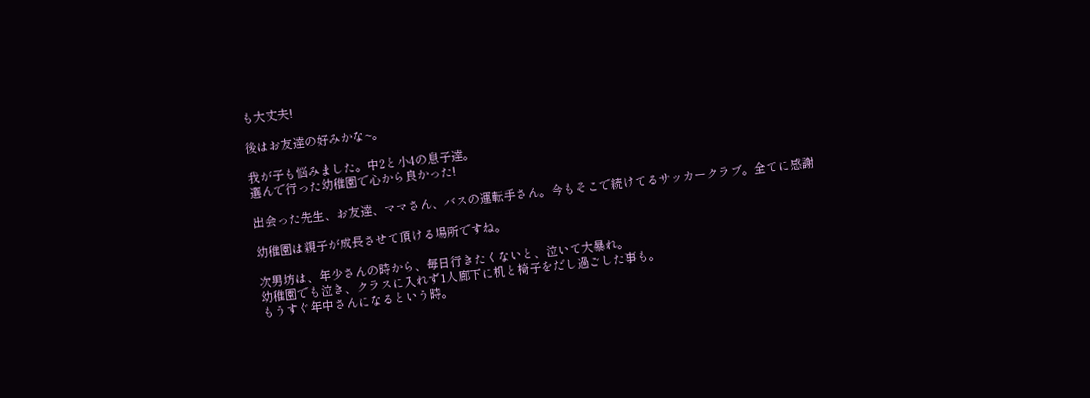も大丈夫!

後はお友達の好みかな~。

我が子も悩みました。中2と小4の息子達。
選んで行った幼稚園で心から良かった!

出会った先生、お友達、ママさん、バスの運転手さん。今もそこで続けてるサッカークラブ。全てに感謝

幼稚園は親子が成長させて頂ける場所ですね。

次男坊は、年少さんの時から、毎日行きたくないと、泣いて大暴れ。
幼稚園でも泣き、クラスに入れず1人廊下に机と椅子をだし過ごした事も。
もうすぐ年中さんになるという時。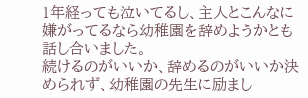1年経っても泣いてるし、主人とこんなに嫌がってるなら幼稚園を辞めようかとも話し合いました。
続けるのがいいか、辞めるのがいいか決められず、幼稚園の先生に励まし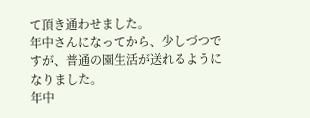て頂き通わせました。
年中さんになってから、少しづつですが、普通の園生活が送れるようになりました。
年中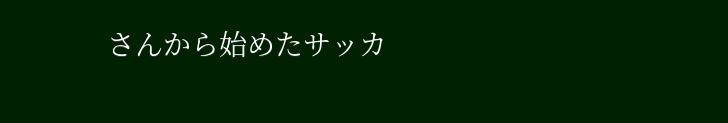さんから始めたサッカ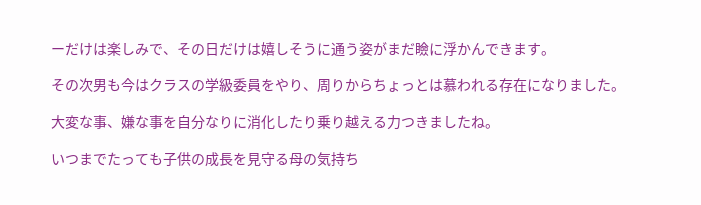ーだけは楽しみで、その日だけは嬉しそうに通う姿がまだ瞼に浮かんできます。

その次男も今はクラスの学級委員をやり、周りからちょっとは慕われる存在になりました。

大変な事、嫌な事を自分なりに消化したり乗り越える力つきましたね。

いつまでたっても子供の成長を見守る母の気持ち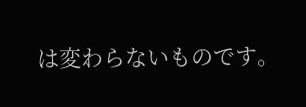は変わらないものです。